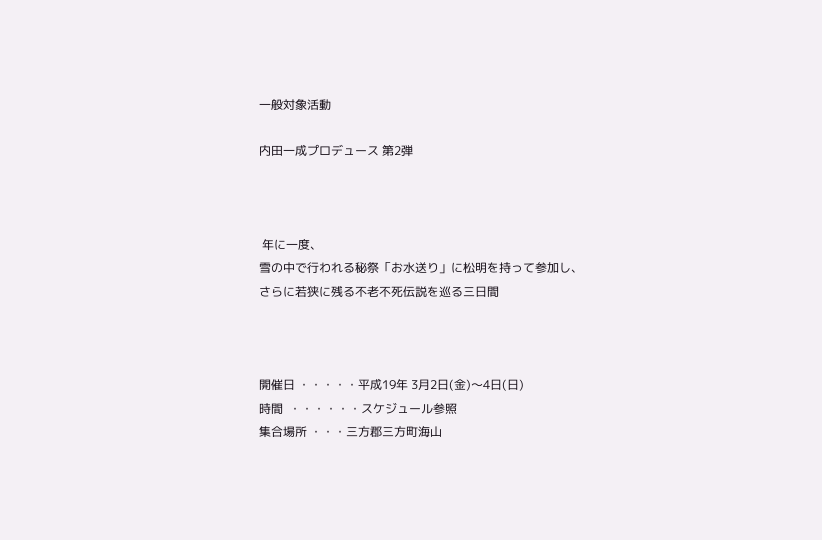一般対象活動

内田一成プロデュース 第2弾



 年に一度、
雪の中で行われる秘祭「お水送り」に松明を持って参加し、
さらに若狭に残る不老不死伝説を巡る三日間



開催日 ・・・・・平成19年 3月2日(金)〜4日(日)
時間  ・・・・・・スケジュール参照
集合場所 ・・・三方郡三方町海山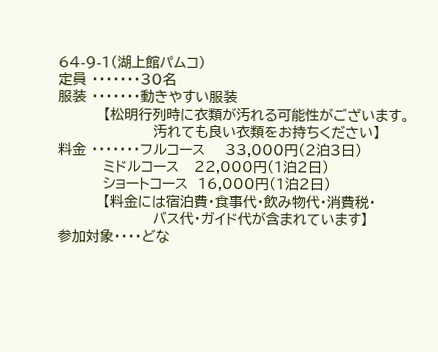64-9-1(湖上館パムコ)
定員 ・・・・・・・30名
服装 ・・・・・・・動きやすい服装
         【松明行列時に衣類が汚れる可能性がございます。
                   汚れても良い衣類をお持ちください】
料金 ・・・・・・・フルコース    33,000円(2泊3日)
         ミドルコース   22,000円(1泊2日)
         ショートコース  16,000円(1泊2日)
         【料金には宿泊費・食事代・飲み物代・消費税・
                   バス代・ガイド代が含まれています】
参加対象・・・・どな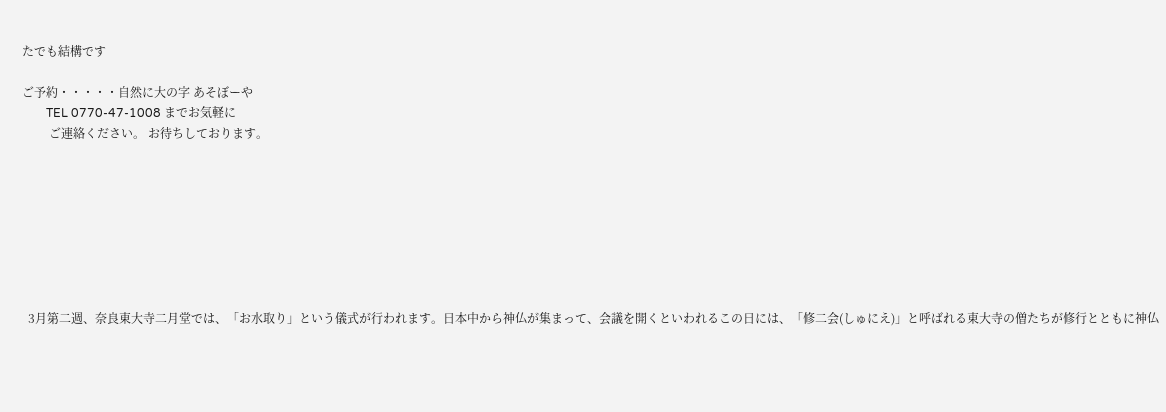たでも結構です

ご予約・・・・・自然に大の字 あそぼーや
        TEL 0770-47‐1008 までお気軽に
         ご連絡ください。 お待ちしております。








  3月第二週、奈良東大寺二月堂では、「お水取り」という儀式が行われます。日本中から神仏が集まって、会議を開くといわれるこの日には、「修二会(しゅにえ)」と呼ばれる東大寺の僧たちが修行とともに神仏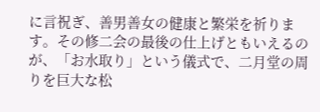に言祝ぎ、善男善女の健康と繁栄を祈ります。その修二会の最後の仕上げともいえるのが、「お水取り」という儀式で、二月堂の周りを巨大な松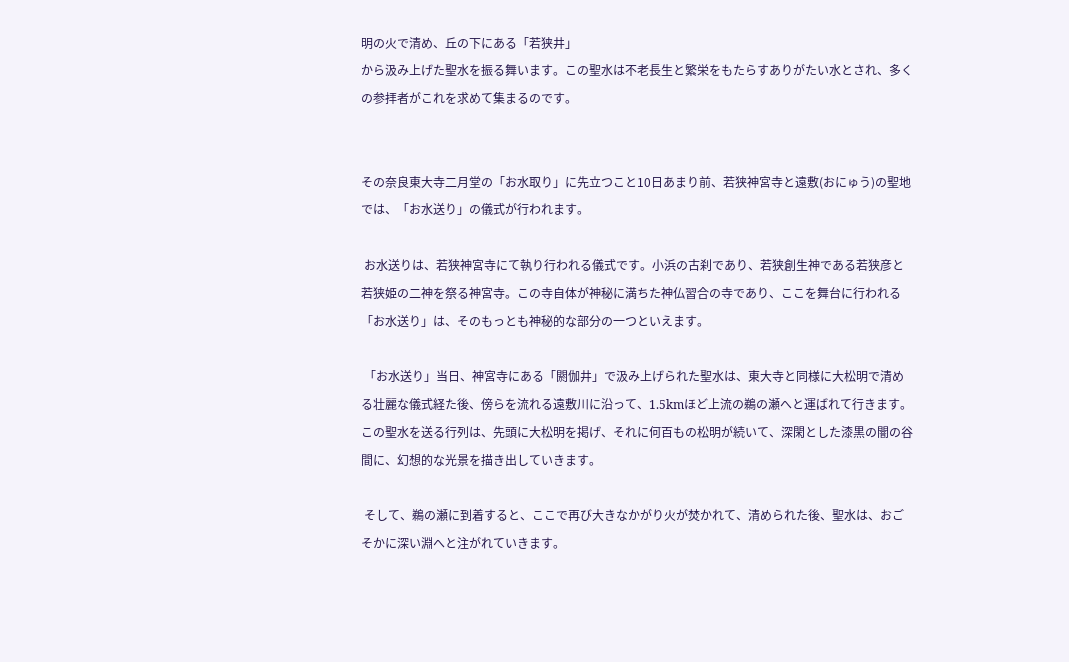明の火で清め、丘の下にある「若狭井」
から汲み上げた聖水を振る舞います。この聖水は不老長生と繁栄をもたらすありがたい水とされ、多くの参拝者がこれを求めて集まるのです。


その奈良東大寺二月堂の「お水取り」に先立つこと10日あまり前、若狭神宮寺と遠敷(おにゅう)の聖地では、「お水送り」の儀式が行われます。

 お水送りは、若狭神宮寺にて執り行われる儀式です。小浜の古刹であり、若狭創生神である若狭彦と若狭姫の二神を祭る神宮寺。この寺自体が神秘に満ちた神仏習合の寺であり、ここを舞台に行われる「お水送り」は、そのもっとも神秘的な部分の一つといえます。

 「お水送り」当日、神宮寺にある「閼伽井」で汲み上げられた聖水は、東大寺と同様に大松明で清める壮麗な儀式経た後、傍らを流れる遠敷川に沿って、1.5kmほど上流の鵜の瀬へと運ばれて行きます。この聖水を送る行列は、先頭に大松明を掲げ、それに何百もの松明が続いて、深閑とした漆黒の闇の谷間に、幻想的な光景を描き出していきます。

 そして、鵜の瀬に到着すると、ここで再び大きなかがり火が焚かれて、清められた後、聖水は、おごそかに深い淵へと注がれていきます。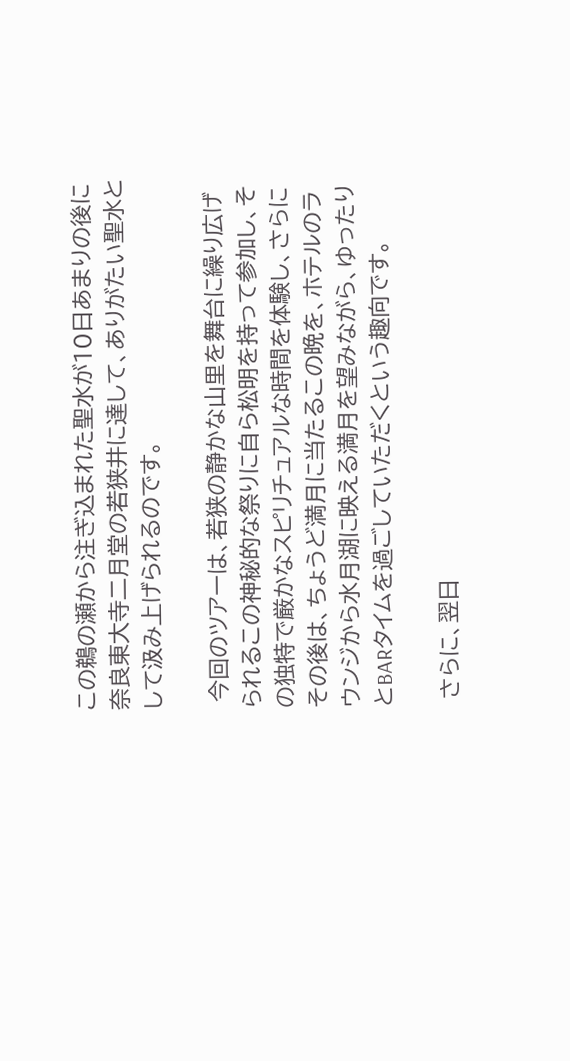この鵜の瀬から注ぎ込まれた聖水が10日あまりの後に奈良東大寺二月堂の若狭井に達して、ありがたい聖水として汲み上げられるのです。

 今回のツアーは、若狭の静かな山里を舞台に繰り広げられるこの神秘的な祭りに自ら松明を持って参加し、その独特で厳かなスピリチュアルな時間を体験し、さらにその後は、ちょうど満月に当たるこの晩を、ホテルのラウンジから水月湖に映える満月を望みながら、ゆったりとBARタイムを過ごしていただくという趣向です。

 さらに、翌日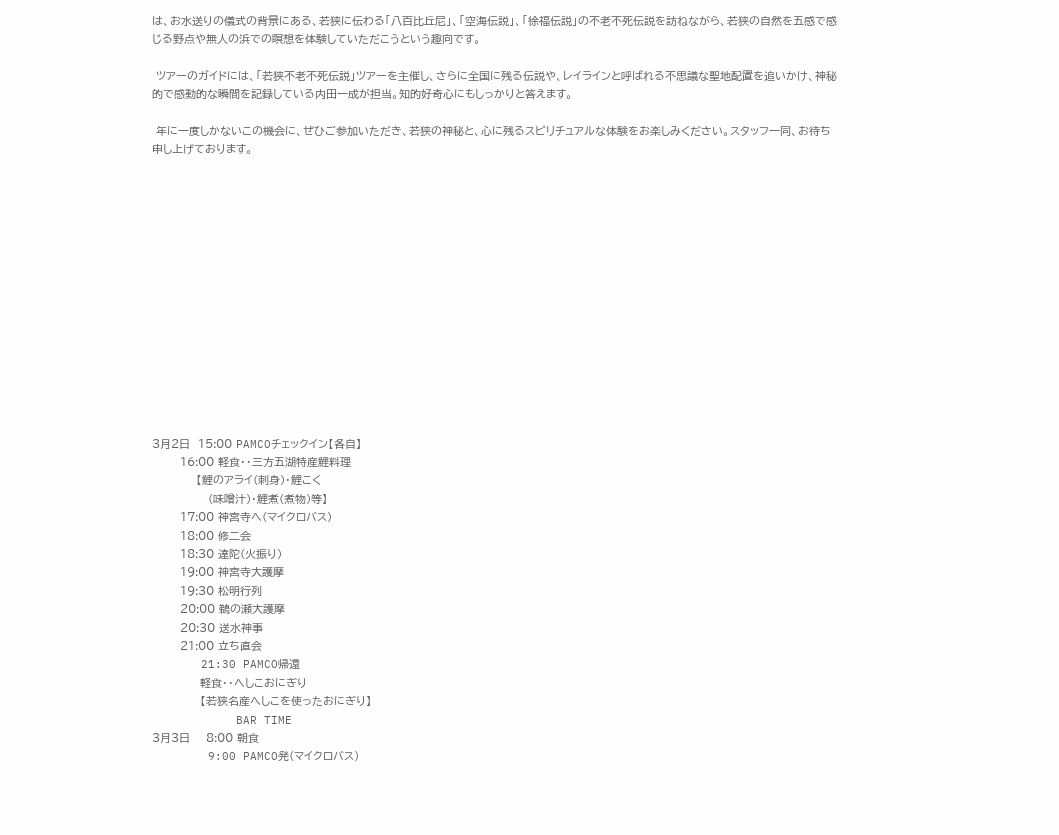は、お水送りの儀式の背景にある、若狭に伝わる「八百比丘尼」、「空海伝説」、「徐福伝説」の不老不死伝説を訪ねながら、若狭の自然を五感で感じる野点や無人の浜での瞑想を体験していただこうという趣向です。

 ツアーのガイドには、「若狭不老不死伝説」ツアーを主催し、さらに全国に残る伝説や、レイラインと呼ばれる不思議な聖地配置を追いかけ、神秘的で感動的な瞬間を記録している内田一成が担当。知的好奇心にもしっかりと答えます。

 年に一度しかないこの機会に、ぜひご参加いただき、若狭の神秘と、心に残るスピリチュアルな体験をお楽しみください。スタッフ一同、お待ち申し上げております。















3月2日  15:00 PAMCOチェックイン【各自】
       16:00 軽食・・三方五湖特産鯉料理
           【鯉のアライ(刺身)・鯉こく
              (味噌汁)・鯉煮(煮物)等】
       17:00 神宮寺へ(マイクロバス)
       18:00 修二会
       18:30 達陀(火振り)
       19:00 神宮寺大護摩
       19:30 松明行列
       20:00 鵜の瀬大護摩
       20:30 送水神事
       21:00 立ち直会
       21:30 PAMCO帰還
            軽食・・へしこおにぎり
            【若狭名産へしこを使ったおにぎり】
            BAR TIME
3月3日    8:00 朝食
        9:00 PAMCO発(マイクロバス)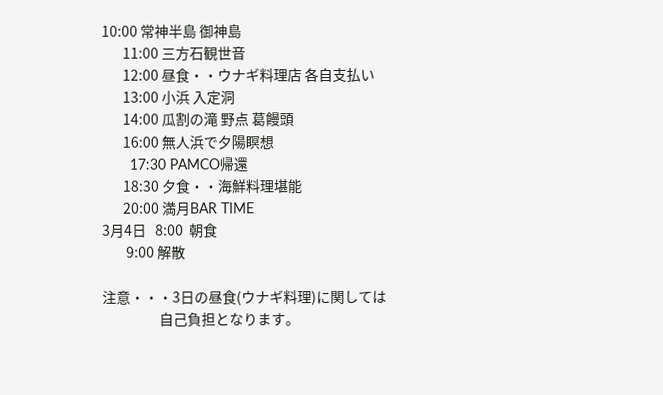10:00 常神半島 御神島
       11:00 三方石観世音
       12:00 昼食・・ウナギ料理店 各自支払い
       13:00 小浜 入定洞
       14:00 瓜割の滝 野点 葛饅頭
       16:00 無人浜で夕陽瞑想
       17:30 PAMCO帰還
       18:30 夕食・・海鮮料理堪能
       20:00 満月BAR TIME
3月4日   8:00  朝食
        9:00 解散

注意・・・3日の昼食(ウナギ料理)に関しては
                   自己負担となります。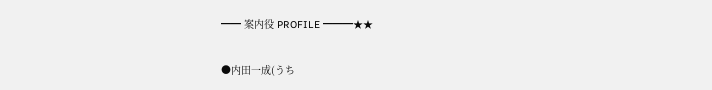━━ 案内役 PROFILE ━━━★★

●内田一成(うち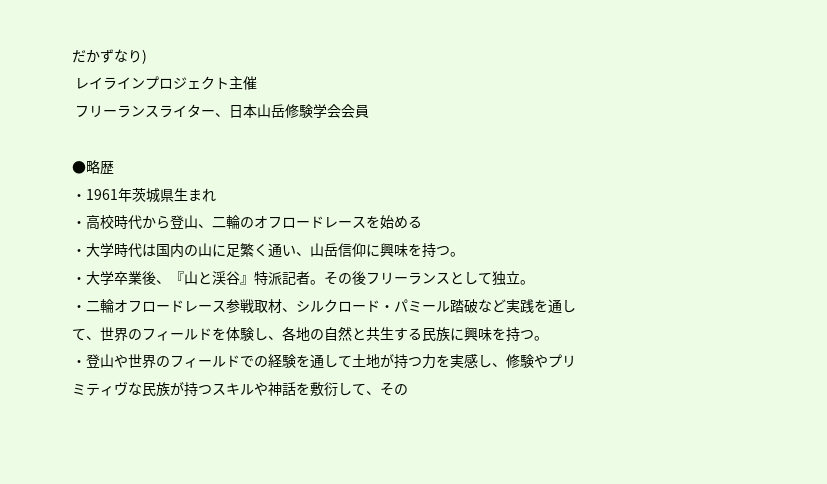だかずなり)
 レイラインプロジェクト主催
 フリーランスライター、日本山岳修験学会会員

●略歴
・1961年茨城県生まれ
・高校時代から登山、二輪のオフロードレースを始める
・大学時代は国内の山に足繁く通い、山岳信仰に興味を持つ。
・大学卒業後、『山と渓谷』特派記者。その後フリーランスとして独立。
・二輪オフロードレース参戦取材、シルクロード・パミール踏破など実践を通し
て、世界のフィールドを体験し、各地の自然と共生する民族に興味を持つ。
・登山や世界のフィールドでの経験を通して土地が持つ力を実感し、修験やプリ
ミティヴな民族が持つスキルや神話を敷衍して、その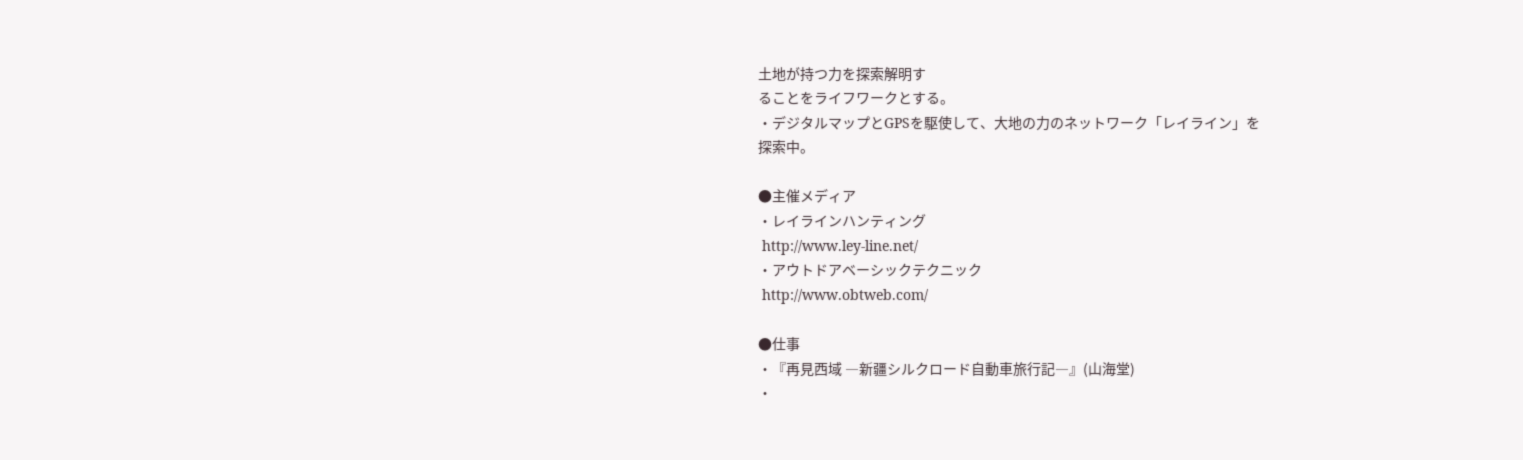土地が持つ力を探索解明す
ることをライフワークとする。
・デジタルマップとGPSを駆使して、大地の力のネットワーク「レイライン」を
探索中。

●主催メディア
・レイラインハンティング
 http://www.ley-line.net/
・アウトドアベーシックテクニック
 http://www.obtweb.com/

●仕事
・『再見西域 ―新疆シルクロード自動車旅行記―』(山海堂)
・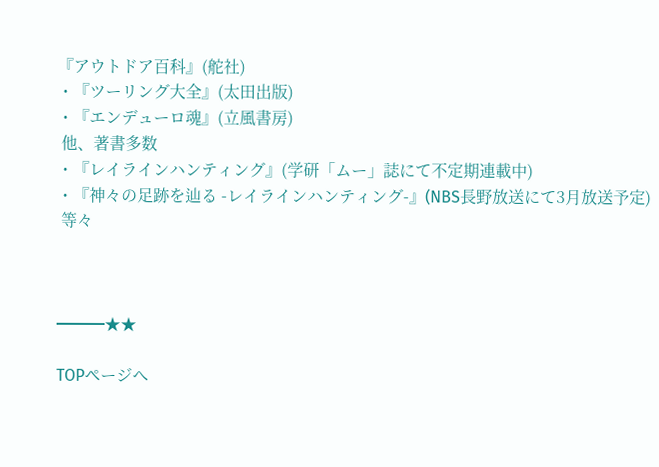『アウトドア百科』(舵社)
・『ツーリング大全』(太田出版)
・『エンデューロ魂』(立風書房)
 他、著書多数
・『レイラインハンティング』(学研「ムー」誌にて不定期連載中)
・『神々の足跡を辿る -レイラインハンティング-』(NBS長野放送にて3月放送予定)
 等々



━━━★★

TOPページへ